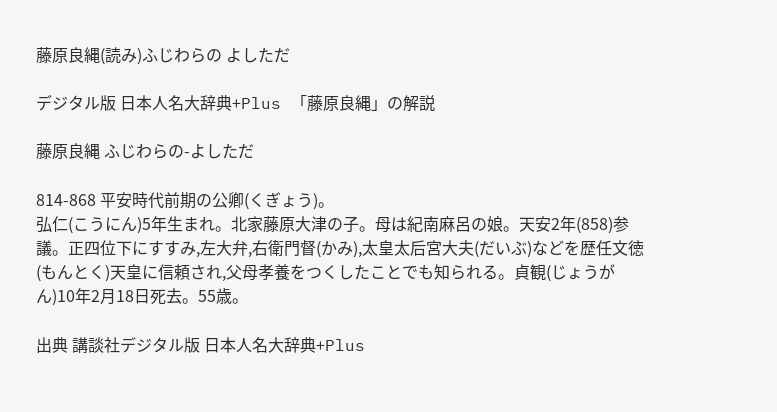藤原良縄(読み)ふじわらの よしただ

デジタル版 日本人名大辞典+Plus 「藤原良縄」の解説

藤原良縄 ふじわらの-よしただ

814-868 平安時代前期の公卿(くぎょう)。
弘仁(こうにん)5年生まれ。北家藤原大津の子。母は紀南麻呂の娘。天安2年(858)参議。正四位下にすすみ,左大弁,右衛門督(かみ),太皇太后宮大夫(だいぶ)などを歴任文徳(もんとく)天皇に信頼され,父母孝養をつくしたことでも知られる。貞観(じょうがん)10年2月18日死去。55歳。

出典 講談社デジタル版 日本人名大辞典+Plus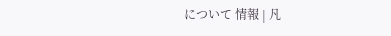について 情報 | 凡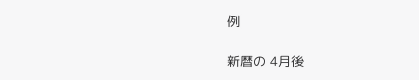例

新暦の 4月後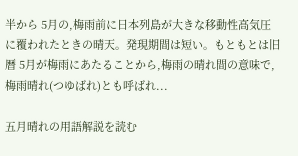半から 5月の,梅雨前に日本列島が大きな移動性高気圧に覆われたときの晴天。発現期間は短い。もともとは旧暦 5月が梅雨にあたることから,梅雨の晴れ間の意味で,梅雨晴れ(つゆばれ)とも呼ばれ...

五月晴れの用語解説を読む